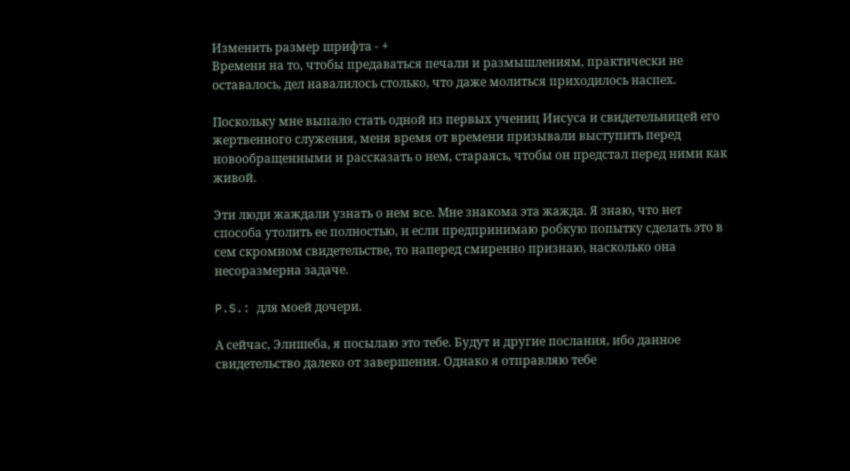Изменить размер шрифта - +
Времени на то, чтобы предаваться печали и размышлениям, практически не оставалось, дел навалилось столько, что даже молиться приходилось наспех.

Поскольку мне выпало стать одной из первых учениц Иисуса и свидетельницей его жертвенного служения, меня время от времени призывали выступить перед новообращенными и рассказать о нем, стараясь, чтобы он предстал перед ними как живой.

Эти люди жаждали узнать о нем все. Мне знакома эта жажда. Я знаю, что нет способа утолить ее полностью, и если предпринимаю робкую попытку сделать это в сем скромном свидетельстве, то наперед смиренно признаю, насколько она несоразмерна задаче.

P.S.: для моей дочери.

А сейчас, Элишеба, я посылаю это тебе. Будут и другие послания, ибо данное свидетельство далеко от завершения. Однако я отправляю тебе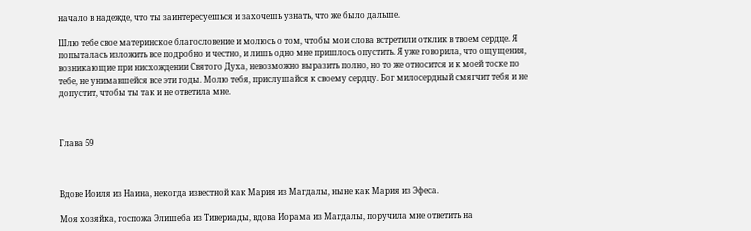начало в надежде, что ты заинтересуешься и захочешь узнать, что же было дальше.

Шлю тебе свое материнское благословение и молюсь о том, чтобы мои слова встретили отклик в твоем сердце. Я попыталась изложить все подробно и честно, и лишь одно мне пришлось опустить. Я уже говорила, что ощущения, возникающие при нисхождении Святого Духа, невозможно выразить полно, но то же относится и к моей тоске по тебе, не унимавшейся все эти годы. Молю тебя, прислушайся к своему сердцу. Бог милосердный смягчит тебя и не допустит, чтобы ты так и не ответила мне.



Глава 59



Вдове Иоиля из Наина, некогда известной как Мария из Магдалы, ныне как Мария из Эфеса.

Моя хозяйка, госпожа Элишеба из Тивериады, вдова Иорама из Магдалы, поручила мне ответить на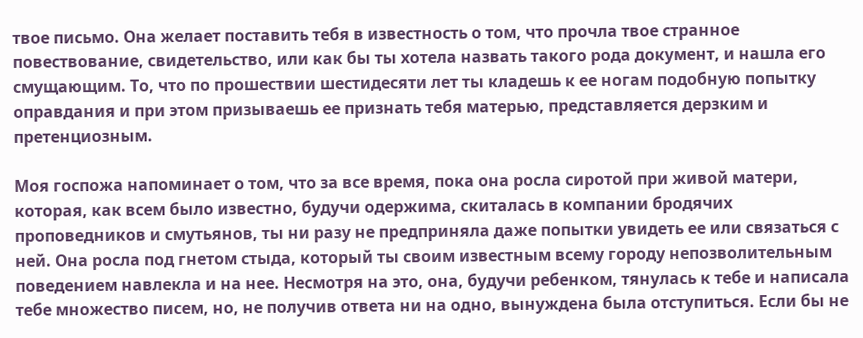твое письмо. Она желает поставить тебя в известность о том, что прочла твое странное повествование, свидетельство, или как бы ты хотела назвать такого рода документ, и нашла его смущающим. То, что по прошествии шестидесяти лет ты кладешь к ее ногам подобную попытку оправдания и при этом призываешь ее признать тебя матерью, представляется дерзким и претенциозным.

Моя госпожа напоминает о том, что за все время, пока она росла сиротой при живой матери, которая, как всем было известно, будучи одержима, скиталась в компании бродячих проповедников и смутьянов, ты ни разу не предприняла даже попытки увидеть ее или связаться с ней. Она росла под гнетом стыда, который ты своим известным всему городу непозволительным поведением навлекла и на нее. Несмотря на это, она, будучи ребенком, тянулась к тебе и написала тебе множество писем, но, не получив ответа ни на одно, вынуждена была отступиться. Если бы не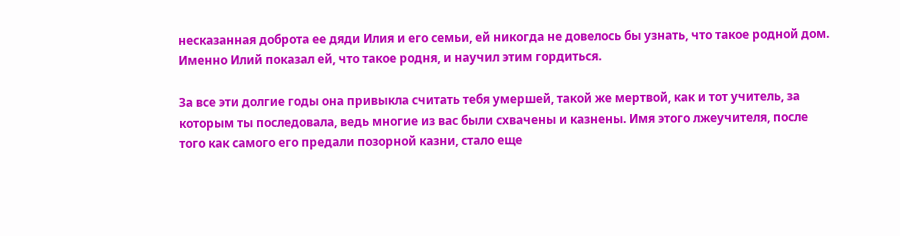несказанная доброта ее дяди Илия и его семьи, ей никогда не довелось бы узнать, что такое родной дом. Именно Илий показал ей, что такое родня, и научил этим гордиться.

За все эти долгие годы она привыкла считать тебя умершей, такой же мертвой, как и тот учитель, за которым ты последовала, ведь многие из вас были схвачены и казнены. Имя этого лжеучителя, после того как самого его предали позорной казни, стало еще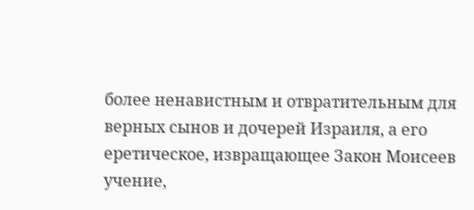более ненавистным и отвратительным для верных сынов и дочерей Израиля, а его еретическое, извращающее Закон Моисеев учение,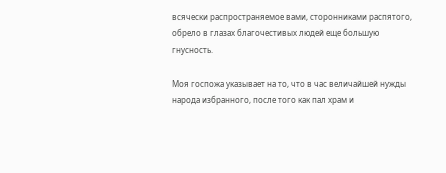всячески распространяемое вами, сторонниками распятого, обрело в глазах благочестивых людей еще большую гнусность.

Моя госпожа указывает на то, что в час величайшей нужды народа избранного, после того как пал храм и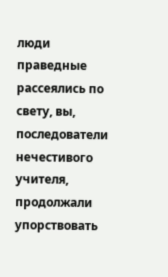люди праведные рассеялись по свету, вы, последователи нечестивого учителя, продолжали упорствовать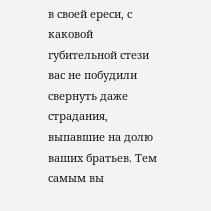в своей ереси, с каковой губительной стези вас не побудили свернуть даже страдания, выпавшие на долю ваших братьев. Тем самым вы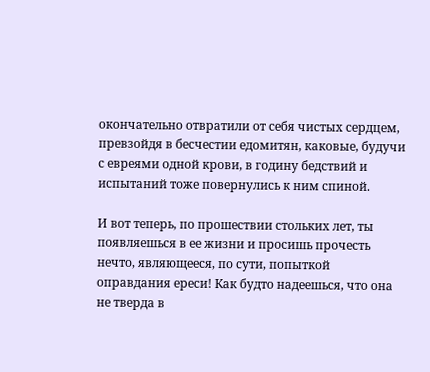окончательно отвратили от себя чистых сердцем, превзойдя в бесчестии едомитян, каковые, будучи с евреями одной крови, в годину бедствий и испытаний тоже повернулись к ним спиной.

И вот теперь, по прошествии стольких лет, ты появляешься в ее жизни и просишь прочесть нечто, являющееся, по сути, попыткой оправдания ереси! Как будто надеешься, что она не тверда в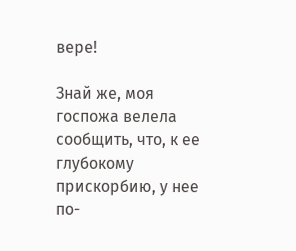вере!

Знай же, моя госпожа велела сообщить, что, к ее глубокому прискорбию, у нее по-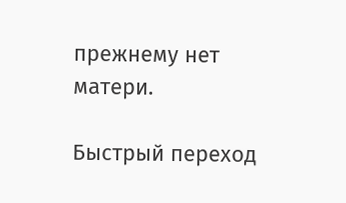прежнему нет матери.

Быстрый переход